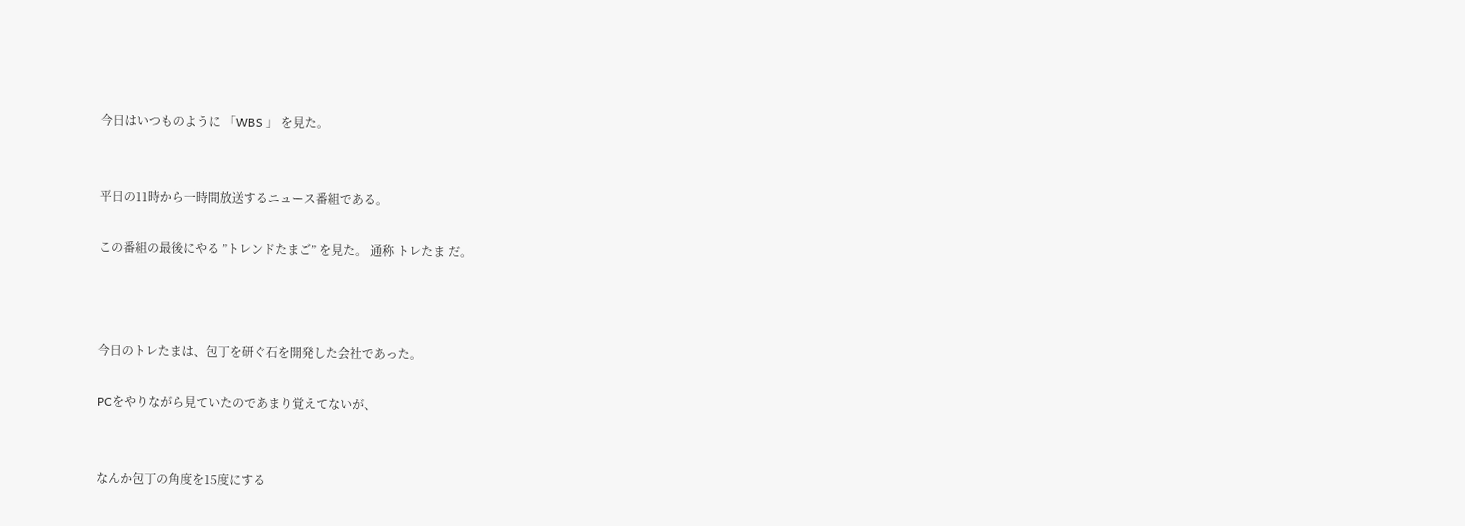今日はいつものように 「WBS 」 を見た。


平日の11時から一時間放送するニュース番組である。

この番組の最後にやる ”トレンドたまご” を見た。 通称 トレたま だ。



今日のトレたまは、包丁を研ぐ石を開発した会社であった。

PCをやりながら見ていたのであまり覚えてないが、


なんか包丁の角度を15度にする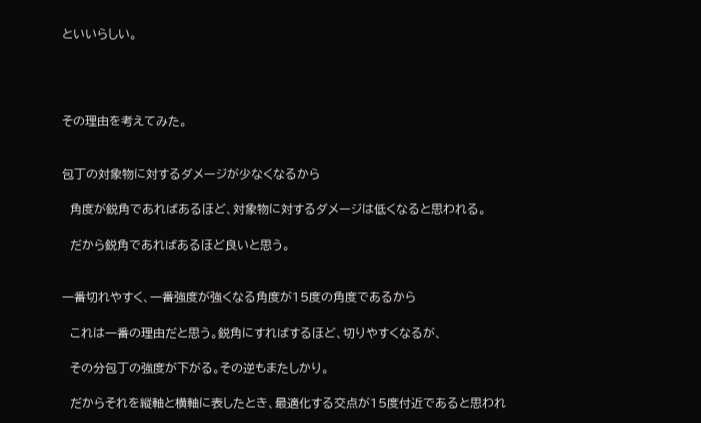といいらしい。




その理由を考えてみた。


包丁の対象物に対するダメージが少なくなるから

  角度が鋭角であればあるほど、対象物に対するダメージは低くなると思われる。

  だから鋭角であればあるほど良いと思う。


一番切れやすく、一番強度が強くなる角度が15度の角度であるから

  これは一番の理由だと思う。鋭角にすればするほど、切りやすくなるが、

  その分包丁の強度が下がる。その逆もまたしかり。

  だからそれを縦軸と横軸に表したとき、最適化する交点が15度付近であると思われ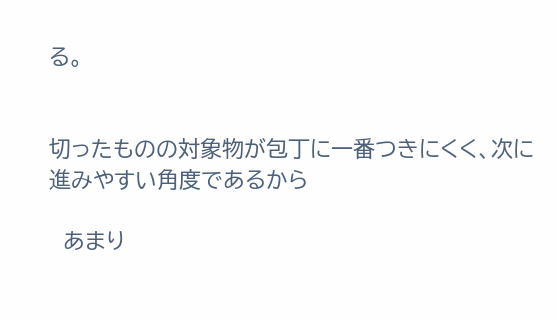る。


切ったものの対象物が包丁に一番つきにくく、次に進みやすい角度であるから

  あまり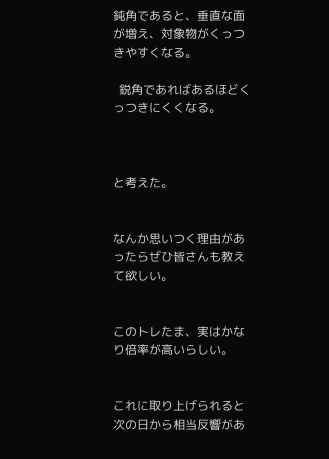鈍角であると、垂直な面が増え、対象物がくっつきやすくなる。

  鋭角であればあるほどくっつきにくくなる。



と考えた。


なんか思いつく理由があったらぜひ皆さんも教えて欲しい。


このトレたま、実はかなり倍率が高いらしい。


これに取り上げられると次の日から相当反響があ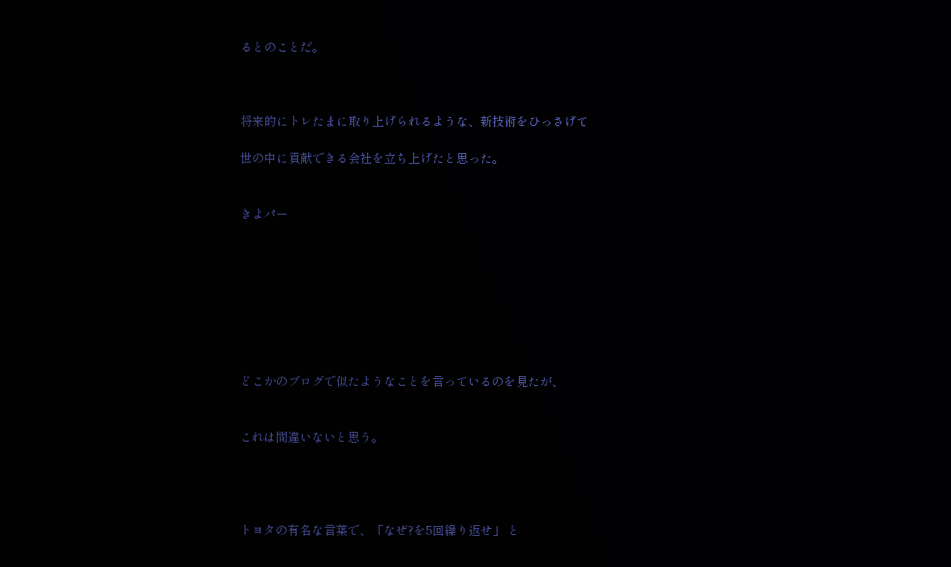るとのことだ。



将来的にトレたまに取り上げられるような、新技術をひっさげて

世の中に貢献できる会社を立ち上げたと思った。


きよパー








どこかのブログで似たようなことを言っているのを見たが、


これは間違いないと思う。




トヨタの有名な言葉で、「なぜ?を5回繰り返せ」 と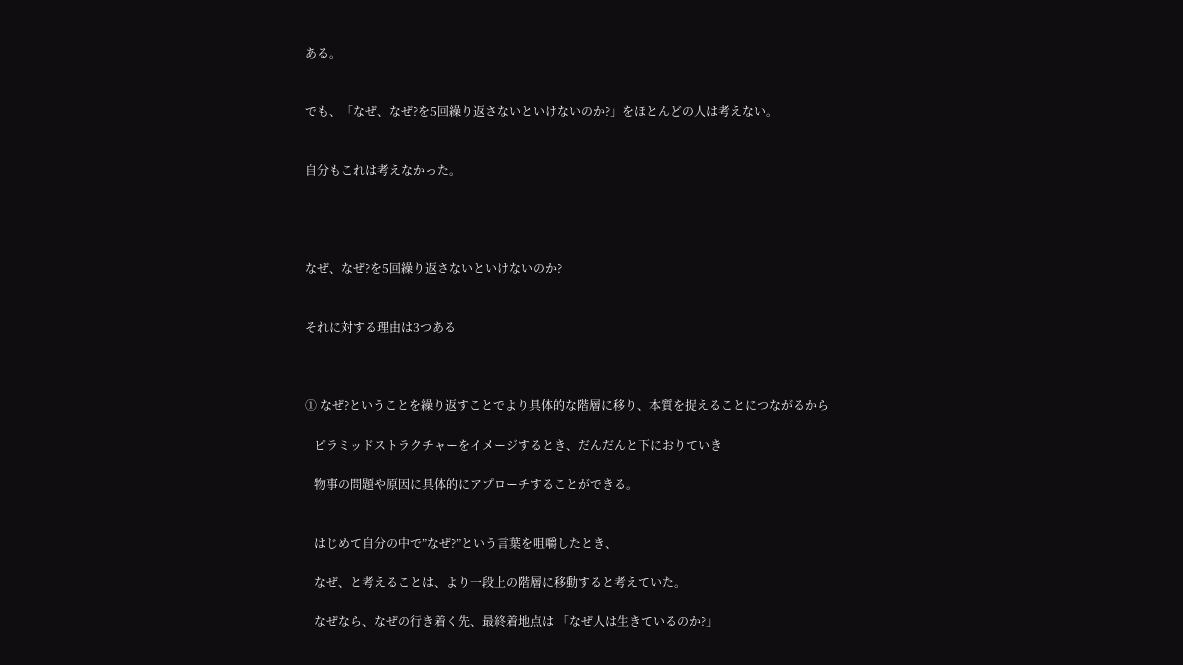ある。


でも、「なぜ、なぜ?を5回繰り返さないといけないのか?」をほとんどの人は考えない。


自分もこれは考えなかった。




なぜ、なぜ?を5回繰り返さないといけないのか?


それに対する理由は3つある



① なぜ?ということを繰り返すことでより具体的な階層に移り、本質を捉えることにつながるから

   ピラミッドストラクチャーをイメージするとき、だんだんと下におりていき

   物事の問題や原因に具体的にアプローチすることができる。


   はじめて自分の中で”なぜ?”という言葉を咀嚼したとき、

   なぜ、と考えることは、より一段上の階層に移動すると考えていた。

   なぜなら、なぜの行き着く先、最終着地点は 「なぜ人は生きているのか?」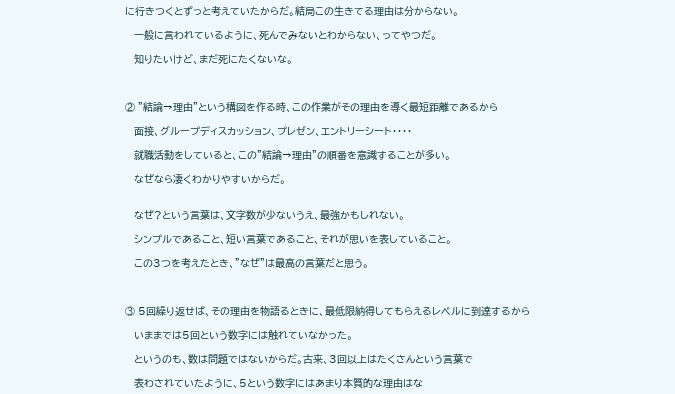に行きつくとずっと考えていたからだ。結局この生きてる理由は分からない。

   一般に言われているように、死んでみないとわからない、ってやつだ。

   知りたいけど、まだ死にたくないな。



② ”結論→理由”という構図を作る時、この作業がその理由を導く最短距離であるから

   面接、グループディスカッション、プレゼン、エントリーシート・・・・

   就職活動をしていると、この”結論→理由”の順番を意識することが多い。

   なぜなら凄くわかりやすいからだ。


   なぜ?という言葉は、文字数が少ないうえ、最強かもしれない。

   シンプルであること、短い言葉であること、それが思いを表していること。

   この3つを考えたとき、”なぜ”は最高の言葉だと思う。



③ 5回繰り返せば、その理由を物語るときに、最低限納得してもらえるレベルに到達するから

   いままでは5回という数字には触れていなかった。

   というのも、数は問題ではないからだ。古来、3回以上はたくさんという言葉で

   表わされていたように、5という数字にはあまり本質的な理由はな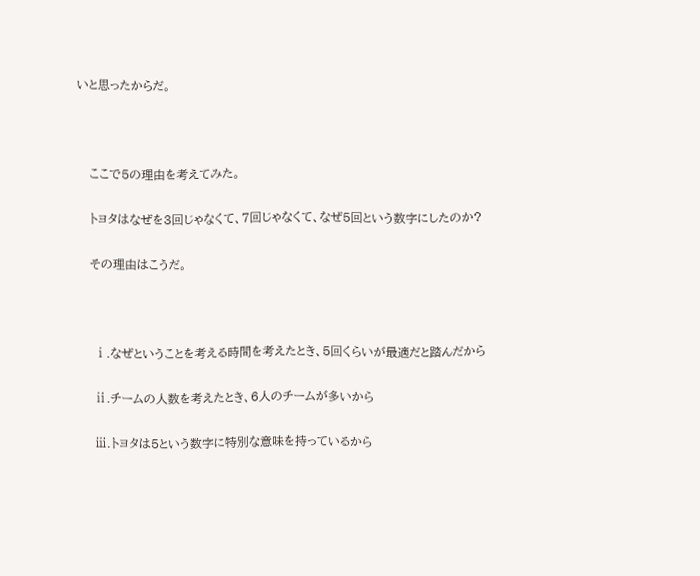いと思ったからだ。



   ここで5の理由を考えてみた。

   トヨタはなぜを3回じゃなくて、7回じゃなくて、なぜ5回という数字にしたのか?

   その理由はこうだ。



    ⅰ.なぜということを考える時間を考えたとき、5回くらいが最適だと踏んだから

    ⅱ.チームの人数を考えたとき、6人のチームが多いから

    ⅲ.トヨタは5という数字に特別な意味を持っているから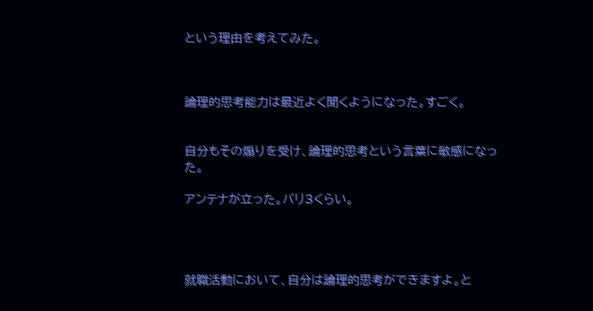という理由を考えてみた。



論理的思考能力は最近よく聞くようになった。すごく。


自分もその煽りを受け、論理的思考という言葉に敏感になった。

アンテナが立った。バリ3くらい。




就職活動において、自分は論理的思考ができますよ。と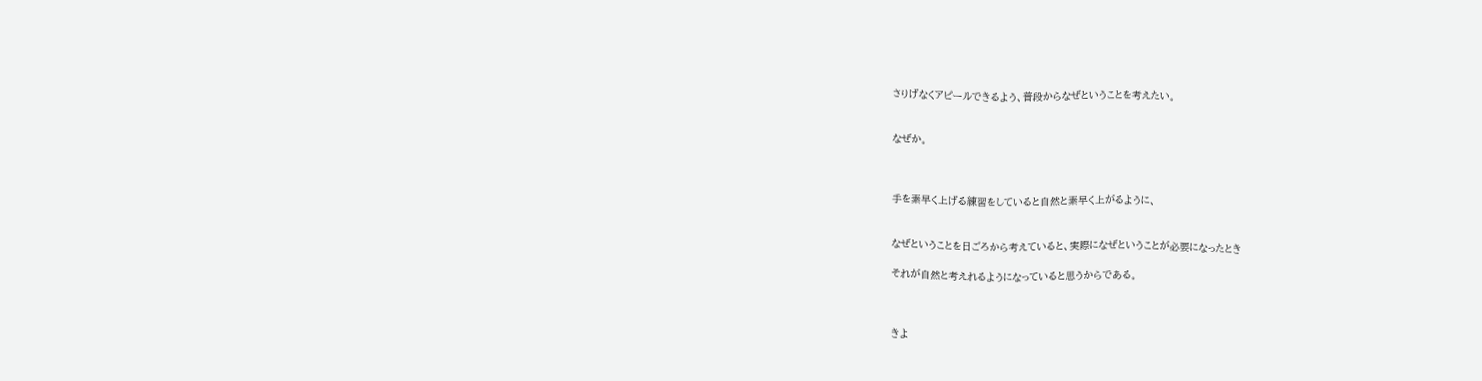さりげなくアピールできるよう、普段からなぜということを考えたい。


なぜか。



手を素早く上げる練習をしていると自然と素早く上がるように、


なぜということを日ごろから考えていると、実際になぜということが必要になったとき

それが自然と考えれるようになっていると思うからである。



きよ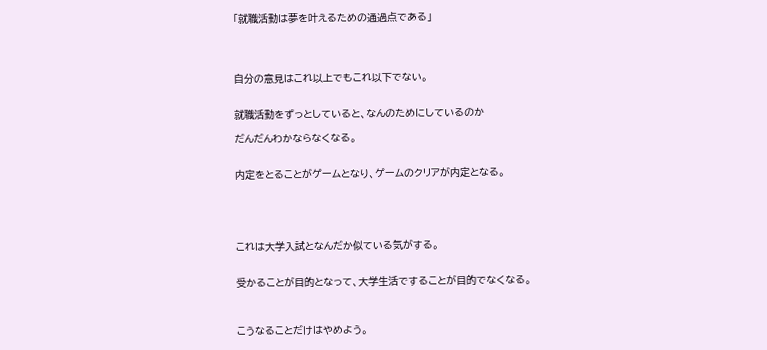「就職活動は夢を叶えるための通過点である」




自分の意見はこれ以上でもこれ以下でない。


就職活動をずっとしていると、なんのためにしているのか

だんだんわかならなくなる。


内定をとることがゲームとなり、ゲームのクリアが内定となる。





これは大学入試となんだか似ている気がする。


受かることが目的となって、大学生活ですることが目的でなくなる。



こうなることだけはやめよう。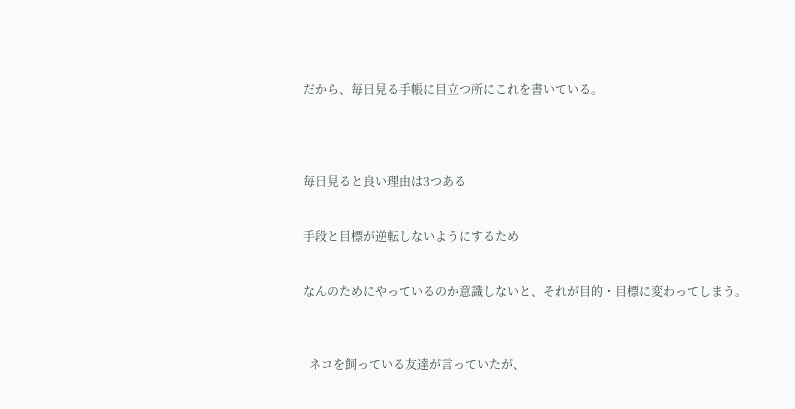だから、毎日見る手帳に目立つ所にこれを書いている。




毎日見ると良い理由は3つある


手段と目標が逆転しないようにするため


なんのためにやっているのか意識しないと、それが目的・目標に変わってしまう。



  ネコを飼っている友達が言っていたが、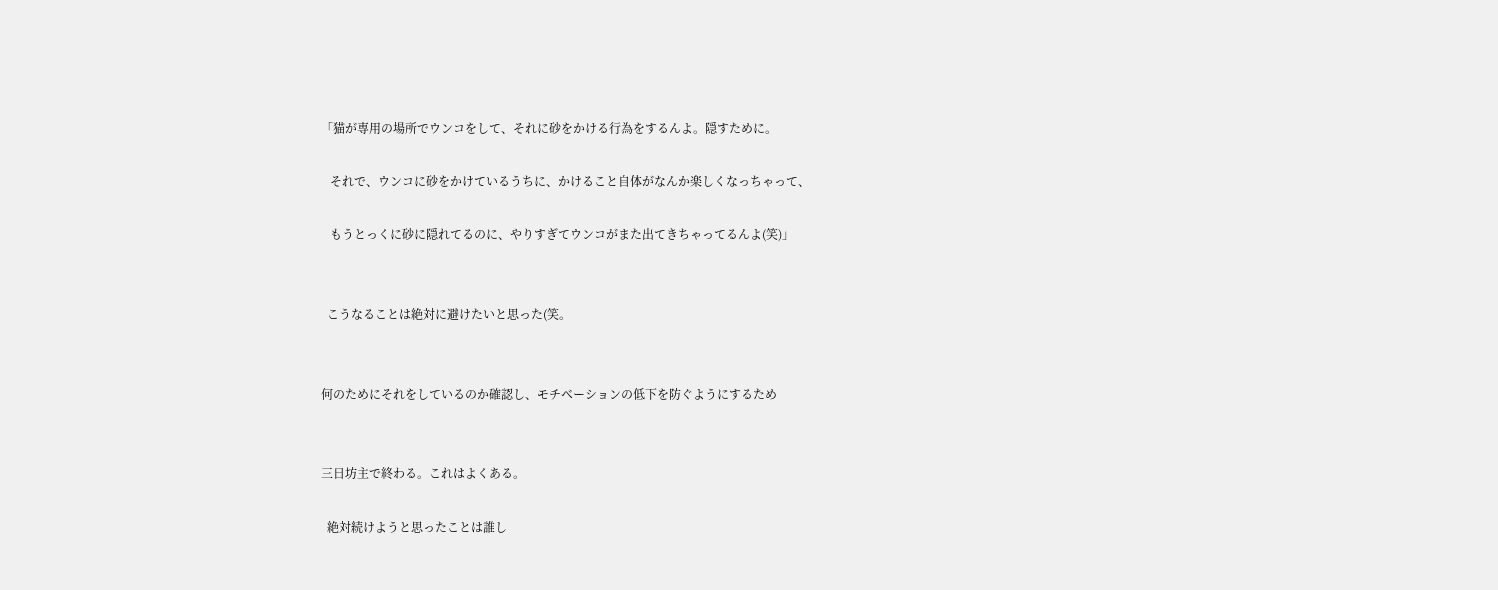「猫が専用の場所でウンコをして、それに砂をかける行為をするんよ。隠すために。

   それで、ウンコに砂をかけているうちに、かけること自体がなんか楽しくなっちゃって、

   もうとっくに砂に隠れてるのに、やりすぎてウンコがまた出てきちゃってるんよ(笑)」


  こうなることは絶対に避けたいと思った(笑。


何のためにそれをしているのか確認し、モチベーションの低下を防ぐようにするため


三日坊主で終わる。これはよくある。

  絶対続けようと思ったことは誰し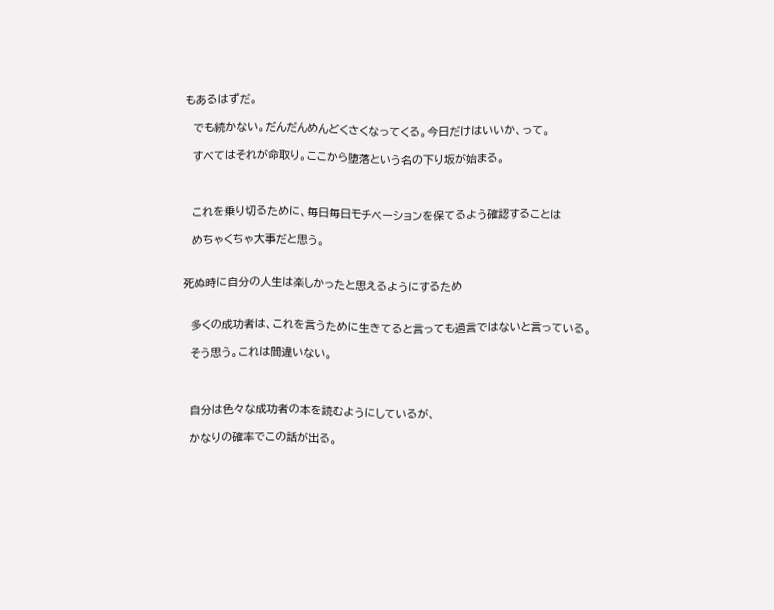もあるはずだ。

  でも続かない。だんだんめんどくさくなってくる。今日だけはいいか、って。

  すべてはそれが命取り。ここから堕落という名の下り坂が始まる。



  これを乗り切るために、毎日毎日モチベーションを保てるよう確認することは

  めちゃくちゃ大事だと思う。


死ぬ時に自分の人生は楽しかったと思えるようにするため


  多くの成功者は、これを言うために生きてると言っても過言ではないと言っている。

  そう思う。これは間違いない。



  自分は色々な成功者の本を読むようにしているが、

  かなりの確率でこの話が出る。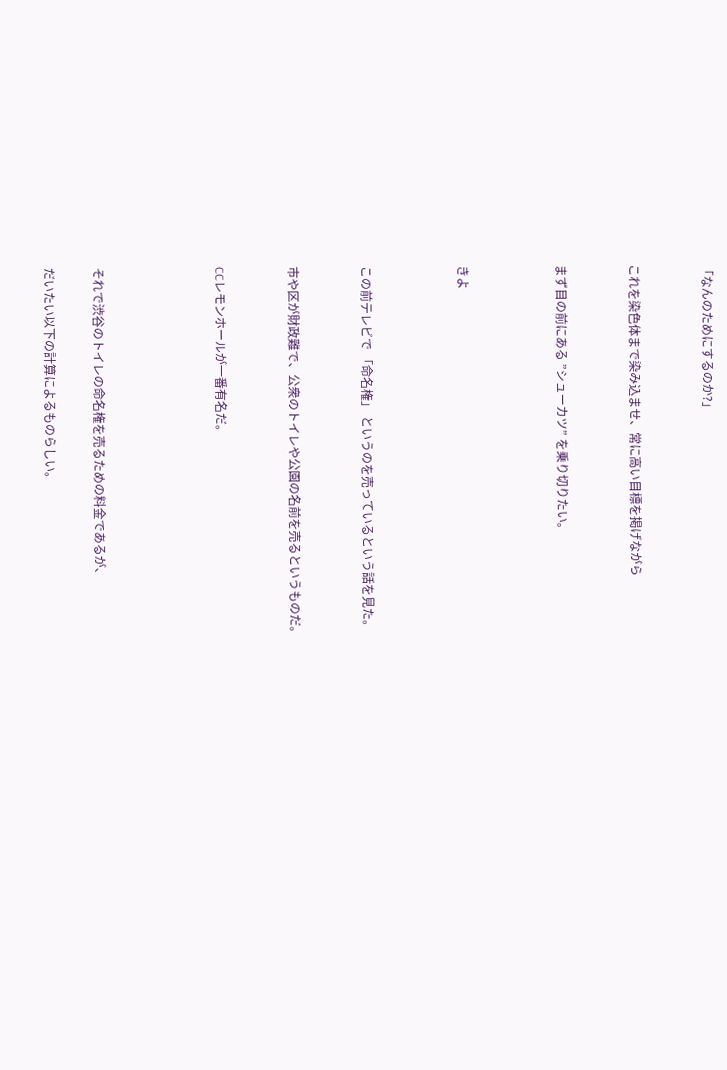「なんのためにするのか?」


これを染色体まで染み込ませ、常に高い目標を掲げながら


まず目の前にある ”シューカツ” を乗り切りたい。



きよ



この前テレビで 「命名権」 というのを売っているという話を見た。


市や区が財政難で、公衆のトイレや公園の名前を売るというものだ。


CCレモンホールが一番有名だ。




それで渋谷のトイレの命名権を売るための料金であるが、

だいたい以下の計算によるものらしい。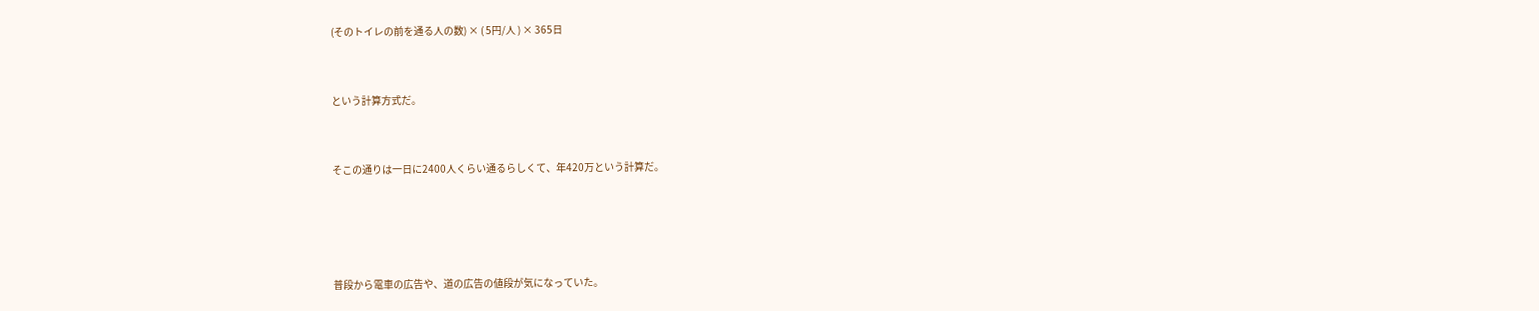(そのトイレの前を通る人の数) × ( 5円/人 ) × 365日


という計算方式だ。


そこの通りは一日に2400人くらい通るらしくて、年420万という計算だ。




普段から電車の広告や、道の広告の値段が気になっていた。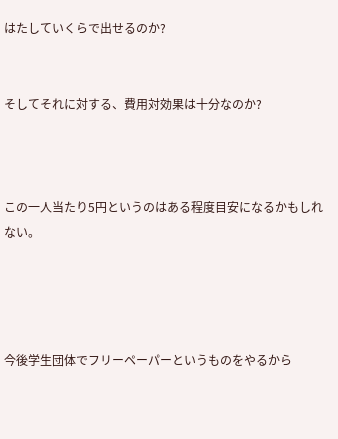はたしていくらで出せるのか?


そしてそれに対する、費用対効果は十分なのか?



この一人当たり5円というのはある程度目安になるかもしれない。




今後学生団体でフリーペーパーというものをやるから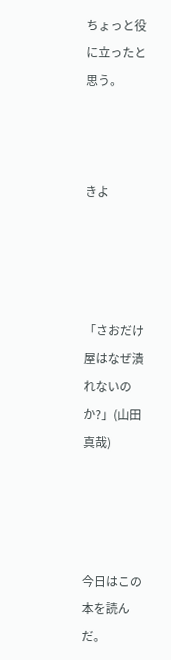ちょっと役に立ったと思う。



きよ




「さおだけ屋はなぜ潰れないのか?」(山田真哉)




今日はこの本を読んだ。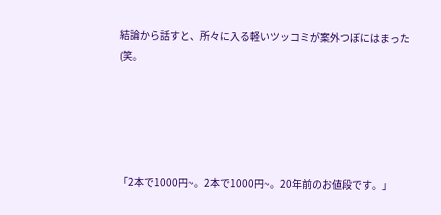結論から話すと、所々に入る軽いツッコミが案外つぼにはまった(笑。





「2本で1000円~。2本で1000円~。20年前のお値段です。」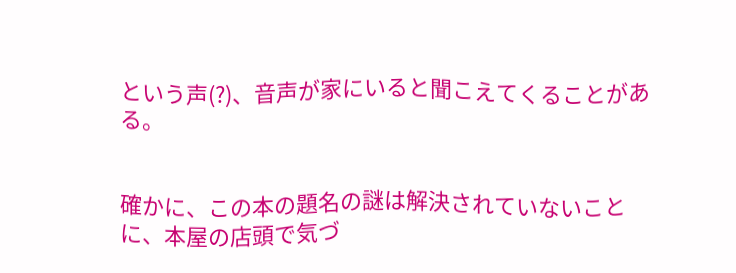という声(?)、音声が家にいると聞こえてくることがある。


確かに、この本の題名の謎は解決されていないことに、本屋の店頭で気づ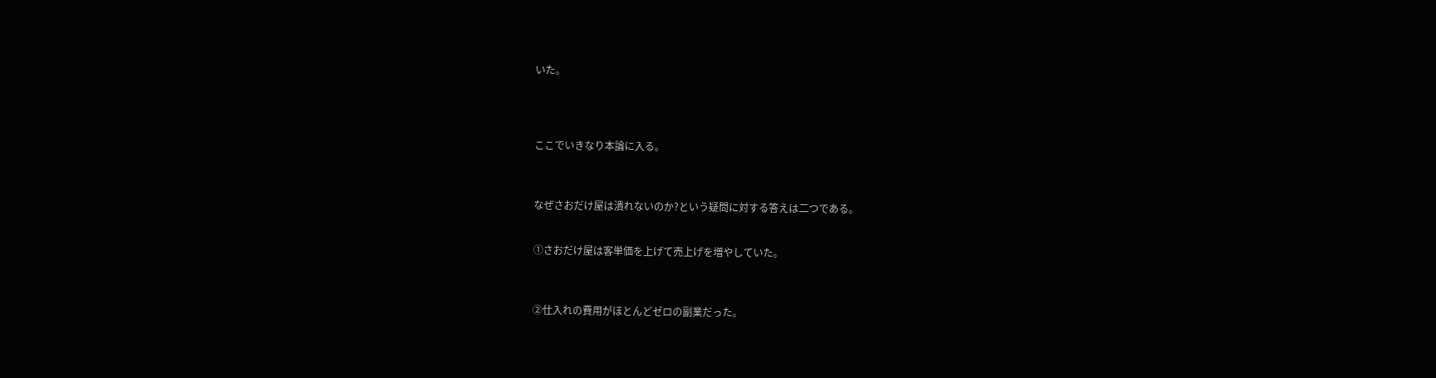いた。




ここでいきなり本論に入る。



なぜさおだけ屋は潰れないのか?という疑問に対する答えは二つである。


①さおだけ屋は客単価を上げて売上げを増やしていた。



②仕入れの費用がほとんどゼロの副業だった。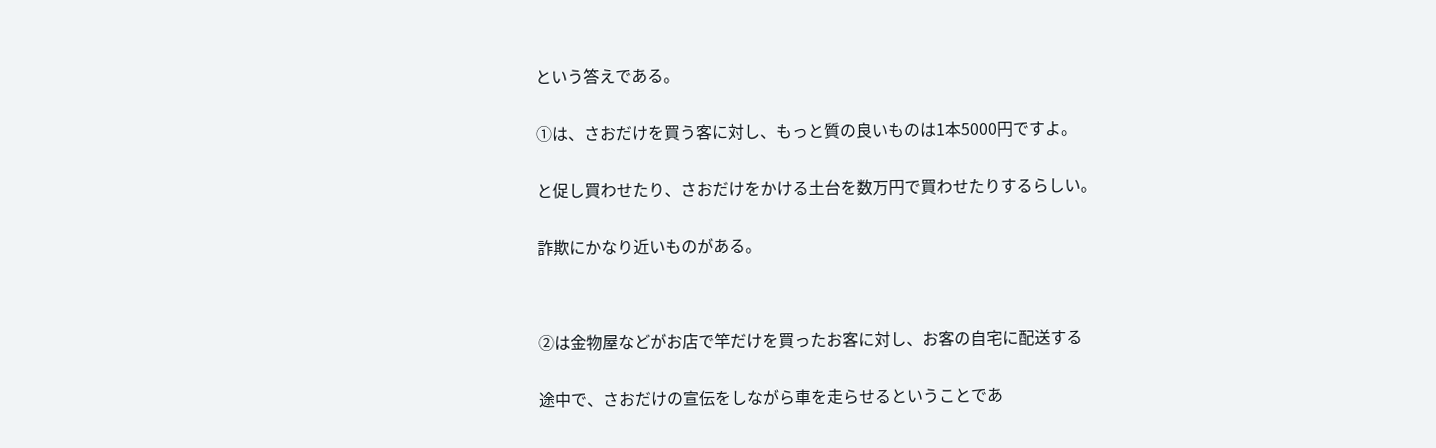という答えである。


①は、さおだけを買う客に対し、もっと質の良いものは1本5000円ですよ。


と促し買わせたり、さおだけをかける土台を数万円で買わせたりするらしい。


詐欺にかなり近いものがある。




②は金物屋などがお店で竿だけを買ったお客に対し、お客の自宅に配送する


途中で、さおだけの宣伝をしながら車を走らせるということであ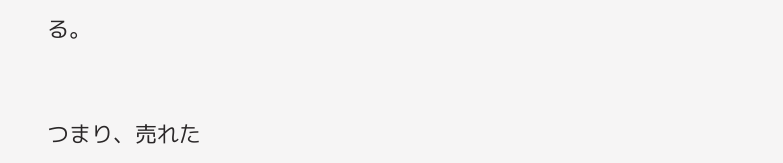る。


つまり、売れた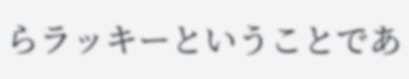らラッキーということであ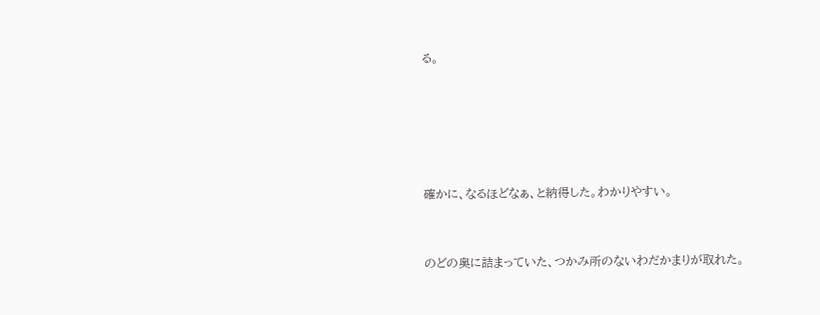る。





確かに、なるほどなぁ、と納得した。わかりやすい。


のどの奥に詰まっていた、つかみ所のないわだかまりが取れた。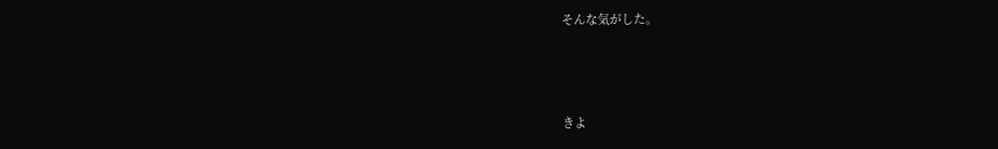そんな気がした。



きよ